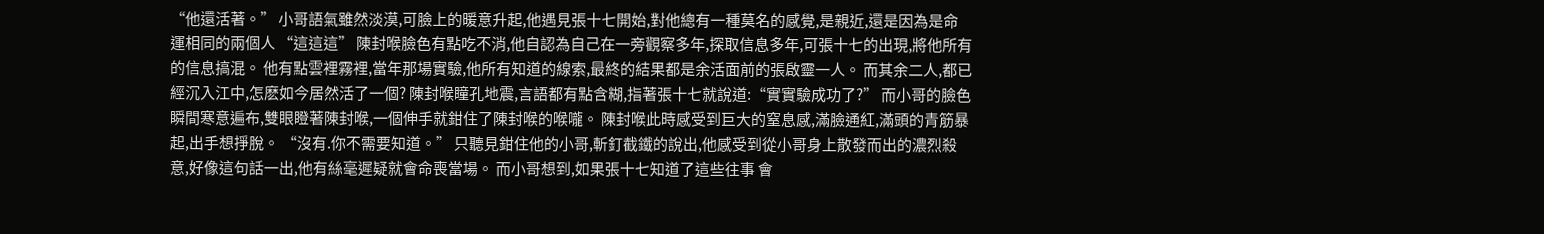“他還活著。” 小哥語氣雖然淡漠,可臉上的暖意升起,他遇見張十七開始,對他總有一種莫名的感覺,是親近,還是因為是命運相同的兩個人 “這這這” 陳封喉臉色有點吃不消,他自認為自己在一旁觀察多年,探取信息多年,可張十七的出現,將他所有的信息搞混。 他有點雲裡霧裡,當年那場實驗,他所有知道的線索,最終的結果都是余活面前的張啟靈一人。 而其余二人,都已經沉入江中,怎麽如今居然活了一個? 陳封喉瞳孔地震,言語都有點含糊,指著張十七就說道:“實實驗成功了?” 而小哥的臉色瞬間寒意遍布,雙眼瞪著陳封喉,一個伸手就鉗住了陳封喉的喉嚨。 陳封喉此時感受到巨大的窒息感,滿臉通紅,滿頭的青筋暴起,出手想掙脫。 “沒有.你不需要知道。” 只聽見鉗住他的小哥,斬釘截鐵的說出,他感受到從小哥身上散發而出的濃烈殺意,好像這句話一出,他有絲毫遲疑就會命喪當場。 而小哥想到,如果張十七知道了這些往事 會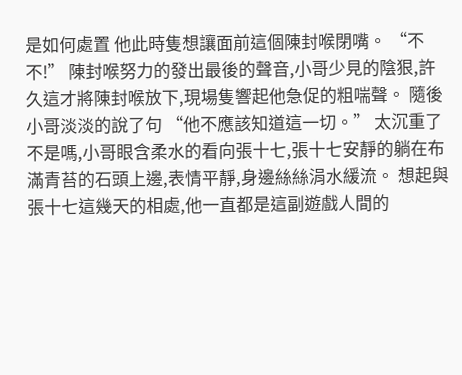是如何處置 他此時隻想讓面前這個陳封喉閉嘴。 “不不!” 陳封喉努力的發出最後的聲音,小哥少見的陰狠,許久這才將陳封喉放下,現場隻響起他急促的粗喘聲。 隨後小哥淡淡的說了句 “他不應該知道這一切。” 太沉重了不是嗎,小哥眼含柔水的看向張十七,張十七安靜的躺在布滿青苔的石頭上邊,表情平靜,身邊絲絲涓水緩流。 想起與張十七這幾天的相處,他一直都是這副遊戲人間的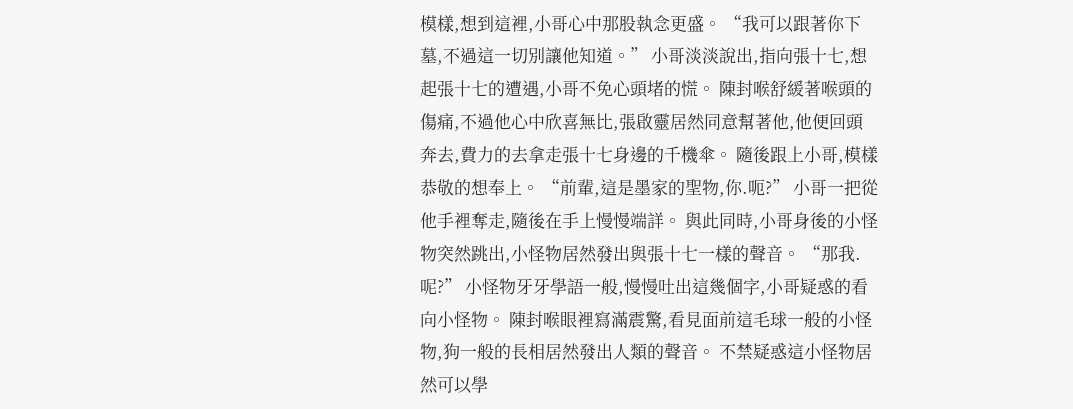模樣,想到這裡,小哥心中那股執念更盛。 “我可以跟著你下墓,不過這一切別讓他知道。” 小哥淡淡說出,指向張十七,想起張十七的遭遇,小哥不免心頭堵的慌。 陳封喉舒緩著喉頭的傷痛,不過他心中欣喜無比,張啟靈居然同意幫著他,他便回頭奔去,費力的去拿走張十七身邊的千機傘。 隨後跟上小哥,模樣恭敬的想奉上。 “前輩,這是墨家的聖物,你.呃?” 小哥一把從他手裡奪走,隨後在手上慢慢端詳。 與此同時,小哥身後的小怪物突然跳出,小怪物居然發出與張十七一樣的聲音。 “那我.呢?” 小怪物牙牙學語一般,慢慢吐出這幾個字,小哥疑惑的看向小怪物。 陳封喉眼裡寫滿震驚,看見面前這毛球一般的小怪物,狗一般的長相居然發出人類的聲音。 不禁疑惑這小怪物居然可以學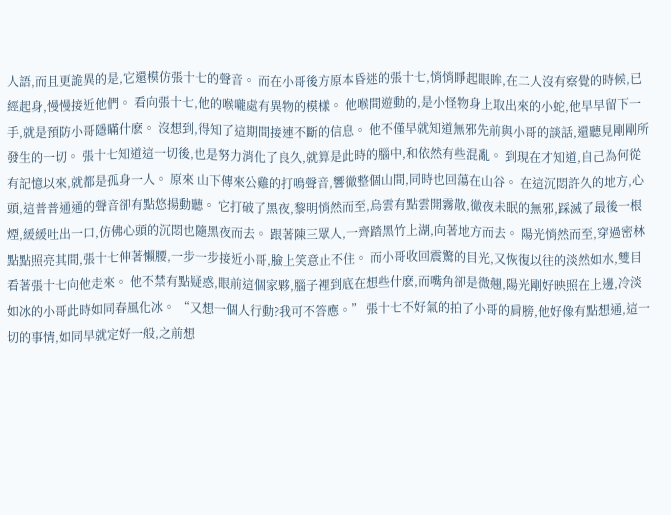人語,而且更詭異的是,它還模仿張十七的聲音。 而在小哥後方原本昏迷的張十七,悄悄睜起眼眸,在二人沒有察覺的時候,已經起身,慢慢接近他們。 看向張十七,他的喉嚨處有異物的模樣。 他喉間遊動的,是小怪物身上取出來的小蛇,他早早留下一手,就是預防小哥隱瞞什麽。 沒想到,得知了這期間接連不斷的信息。 他不僅早就知道無邪先前與小哥的談話,還聽見剛剛所發生的一切。 張十七知道這一切後,也是努力消化了良久,就算是此時的腦中,和依然有些混亂。 到現在才知道,自己為何從有記憶以來,就都是孤身一人。 原來 山下傳來公雞的打鳴聲音,響徹整個山間,同時也回蕩在山谷。 在這沉悶許久的地方,心頭,這普普通通的聲音卻有點悠揚動聽。 它打破了黑夜,黎明悄然而至,烏雲有點雲開霧散,徹夜未眠的無邪,踩滅了最後一根煙,緩緩吐出一口,仿佛心頭的沉悶也隨黑夜而去。 跟著陳三眾人,一齊踏黑竹上湖,向著地方而去。 陽光悄然而至,穿過密林點點照亮其間,張十七伸著懶腰,一步一步接近小哥,臉上笑意止不住。 而小哥收回震驚的目光,又恢復以往的淡然如水,雙目看著張十七向他走來。 他不禁有點疑惑,眼前這個家夥,腦子裡到底在想些什麽,而嘴角卻是微翹,陽光剛好映照在上邊,冷淡如冰的小哥此時如同春風化冰。 “又想一個人行動?我可不答應。” 張十七不好氣的拍了小哥的肩膀,他好像有點想通,這一切的事情,如同早就定好一般,之前想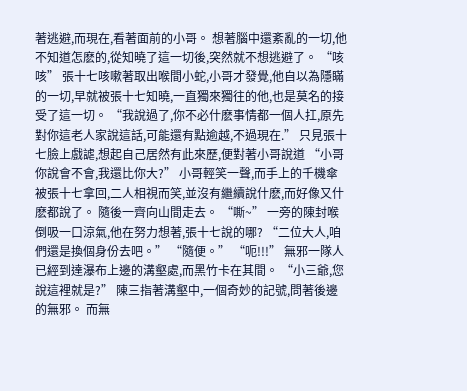著逃避,而現在,看著面前的小哥。 想著腦中還紊亂的一切,他不知道怎麽的,從知曉了這一切後,突然就不想逃避了。 “咳咳” 張十七咳嗽著取出喉間小蛇,小哥才發覺,他自以為隱瞞的一切,早就被張十七知曉,一直獨來獨往的他,也是莫名的接受了這一切。 “我說過了,你不必什麽事情都一個人扛,原先對你這老人家說這話,可能還有點逾越,不過現在.” 只見張十七臉上戲謔,想起自己居然有此來歷,便對著小哥說道 “小哥你說會不會,我還比你大?” 小哥輕笑一聲,而手上的千機傘被張十七拿回,二人相視而笑,並沒有繼續說什麽,而好像又什麽都說了。 隨後一齊向山間走去。 “嘶~” 一旁的陳封喉倒吸一口涼氣,他在努力想著,張十七說的哪? “二位大人,咱們還是換個身份去吧。” “隨便。” “呃!!!” 無邪一隊人已經到達瀑布上邊的溝壑處,而黑竹卡在其間。 “小三爺,您說這裡就是?” 陳三指著溝壑中,一個奇妙的記號,問著後邊的無邪。 而無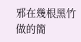邪在幾根黑竹做的簡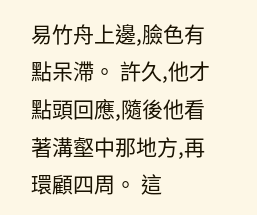易竹舟上邊,臉色有點呆滯。 許久,他才點頭回應,隨後他看著溝壑中那地方,再環顧四周。 這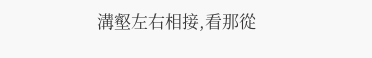溝壑左右相接,看那從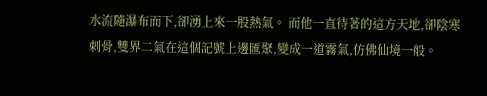水流隨瀑布而下,卻湧上來一股熱氣。 而他一直待著的這方天地,卻陰寒刺骨,雙界二氣在這個記號上邊匯聚,變成一道霧氣,仿佛仙境一般。